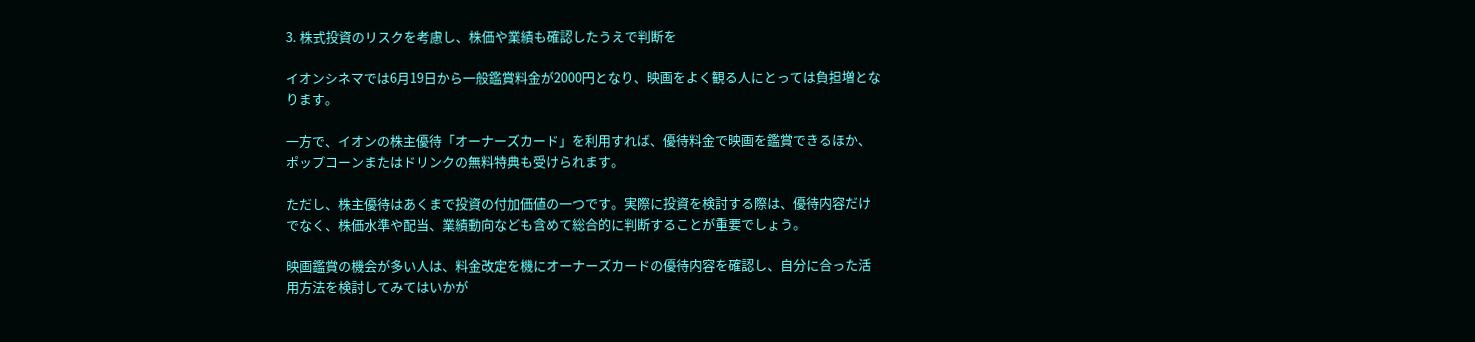3. 株式投資のリスクを考慮し、株価や業績も確認したうえで判断を

イオンシネマでは6月19日から一般鑑賞料金が2000円となり、映画をよく観る人にとっては負担増となります。

一方で、イオンの株主優待「オーナーズカード」を利用すれば、優待料金で映画を鑑賞できるほか、ポップコーンまたはドリンクの無料特典も受けられます。

ただし、株主優待はあくまで投資の付加価値の一つです。実際に投資を検討する際は、優待内容だけでなく、株価水準や配当、業績動向なども含めて総合的に判断することが重要でしょう。

映画鑑賞の機会が多い人は、料金改定を機にオーナーズカードの優待内容を確認し、自分に合った活用方法を検討してみてはいかが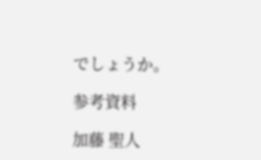でしょうか。

参考資料

加藤 聖人